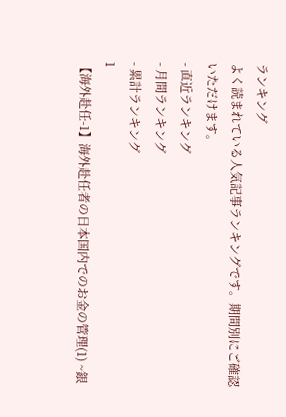ランキング
よく読まれている人気記事ランキングです。期間別にご確認いただけます。
- 直近ランキング
- 月間ランキング
- 累計ランキング
1
【海外赴任-1】海外赴任者の日本国内でのお金の管理(1) ~銀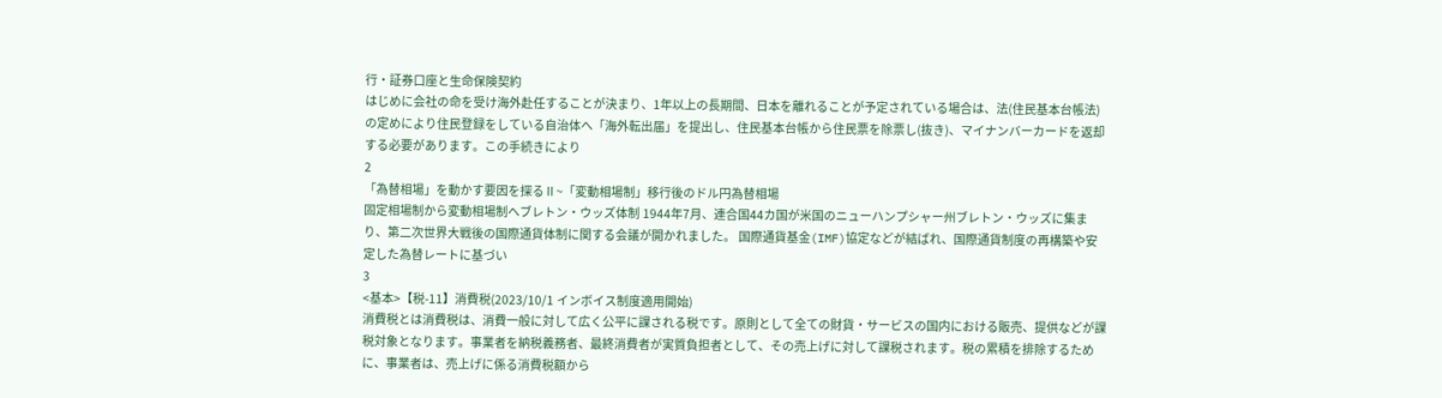行・証券口座と生命保険契約
はじめに会社の命を受け海外赴任することが決まり、1年以上の長期間、日本を離れることが予定されている場合は、法(住民基本台帳法)の定めにより住民登録をしている自治体へ「海外転出届」を提出し、住民基本台帳から住民票を除票し(抜き)、マイナンバーカードを返却する必要があります。この手続きにより
2
「為替相場」を動かす要因を探るⅡ~「変動相場制」移行後のドル円為替相場
固定相場制から変動相場制へブレトン・ウッズ体制 1944年7月、連合国44カ国が米国のニューハンプシャー州ブレトン・ウッズに集まり、第二次世界大戦後の国際通貨体制に関する会議が開かれました。 国際通貨基金(IMF)協定などが結ばれ、国際通貨制度の再構築や安定した為替レートに基づい
3
<基本>【税-11】消費税(2023/10/1 インボイス制度適用開始)
消費税とは消費税は、消費一般に対して広く公平に課される税です。原則として全ての財貨・サービスの国内における販売、提供などが課税対象となります。事業者を納税義務者、最終消費者が実質負担者として、その売上げに対して課税されます。税の累積を排除するために、事業者は、売上げに係る消費税額から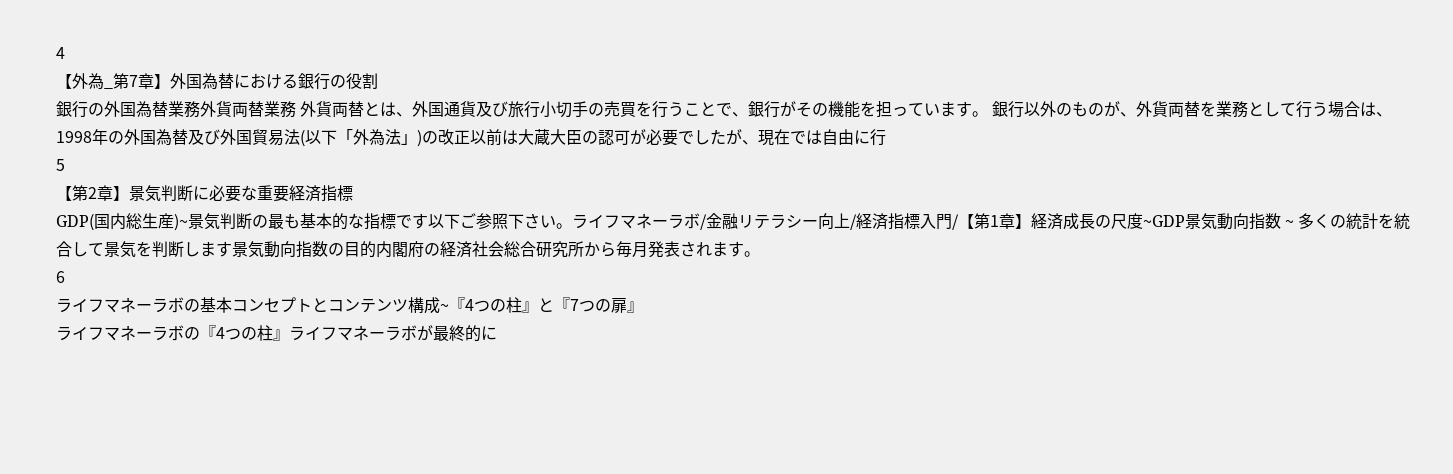4
【外為_第7章】外国為替における銀行の役割
銀行の外国為替業務外貨両替業務 外貨両替とは、外国通貨及び旅行小切手の売買を行うことで、銀行がその機能を担っています。 銀行以外のものが、外貨両替を業務として行う場合は、1998年の外国為替及び外国貿易法(以下「外為法」)の改正以前は大蔵大臣の認可が必要でしたが、現在では自由に行
5
【第2章】景気判断に必要な重要経済指標
GDP(国内総生産)~景気判断の最も基本的な指標です以下ご参照下さい。ライフマネーラボ/金融リテラシー向上/経済指標入門/【第1章】経済成長の尺度~GDP景気動向指数 ~ 多くの統計を統合して景気を判断します景気動向指数の目的内閣府の経済社会総合研究所から毎月発表されます。
6
ライフマネーラボの基本コンセプトとコンテンツ構成~『4つの柱』と『7つの扉』
ライフマネーラボの『4つの柱』ライフマネーラボが最終的に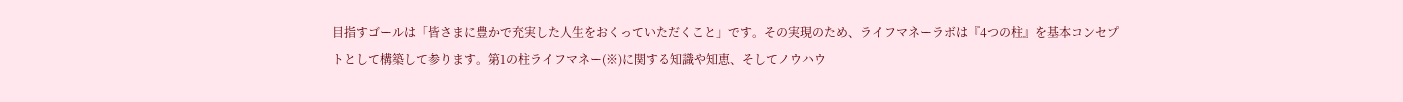目指すゴールは「皆さまに豊かで充実した人生をおくっていただくこと」です。その実現のため、ライフマネーラボは『4つの柱』を基本コンセプトとして構築して参ります。第1の柱ライフマネー(※)に関する知識や知恵、そしてノウハウ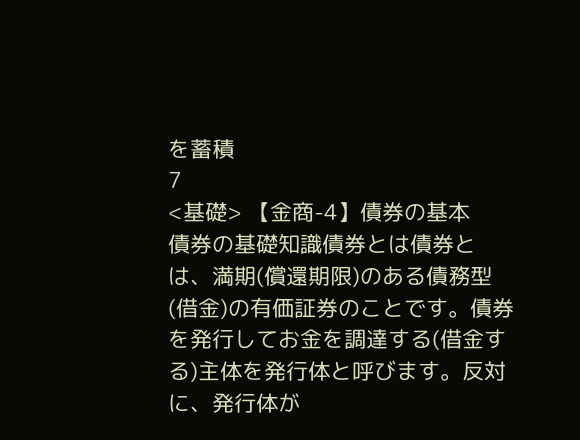を蓄積
7
<基礎> 【金商-4】債券の基本
債券の基礎知識債券とは債券とは、満期(償還期限)のある債務型(借金)の有価証券のことです。債券を発行してお金を調達する(借金する)主体を発行体と呼びます。反対に、発行体が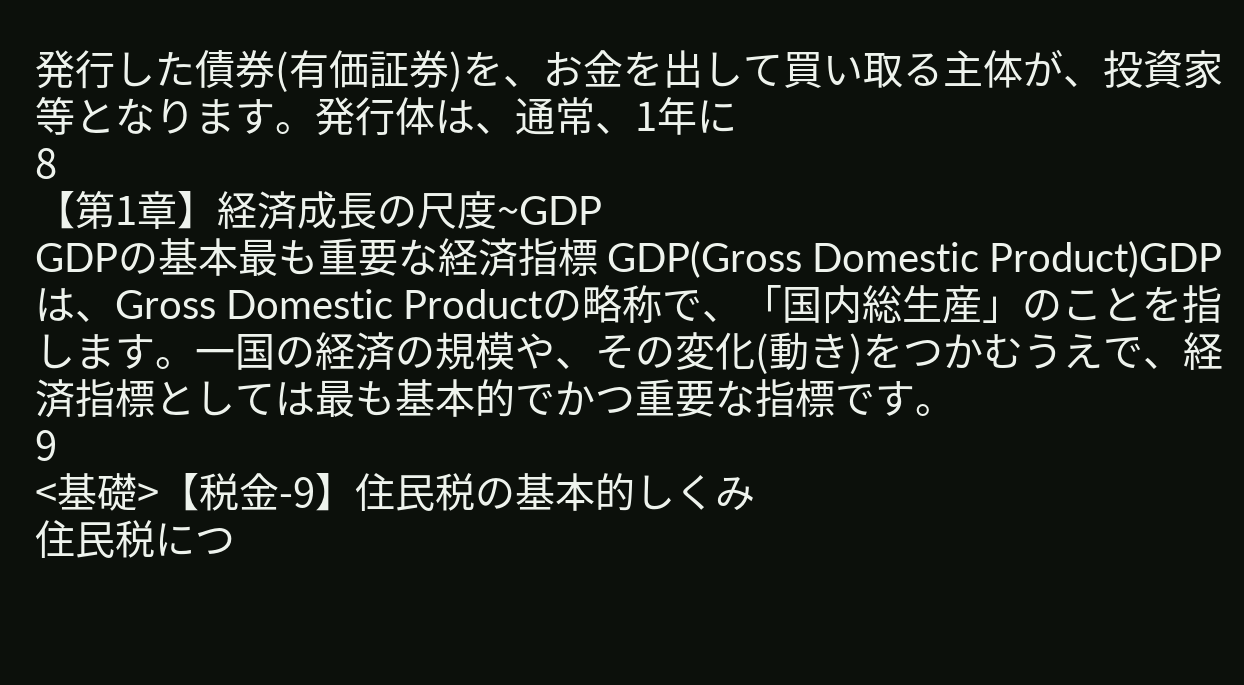発行した債券(有価証券)を、お金を出して買い取る主体が、投資家等となります。発行体は、通常、1年に
8
【第1章】経済成長の尺度~GDP
GDPの基本最も重要な経済指標 GDP(Gross Domestic Product)GDPは、Gross Domestic Productの略称で、「国内総生産」のことを指します。一国の経済の規模や、その変化(動き)をつかむうえで、経済指標としては最も基本的でかつ重要な指標です。
9
<基礎>【税金-9】住民税の基本的しくみ
住民税につ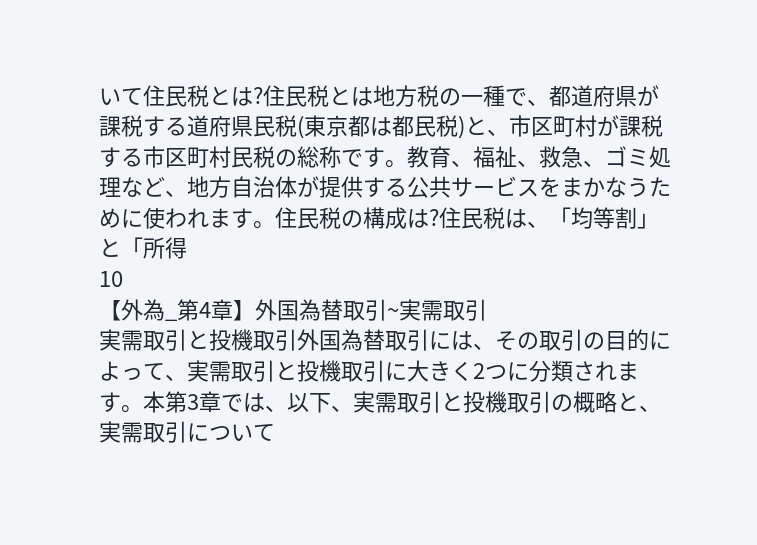いて住民税とは?住民税とは地方税の一種で、都道府県が課税する道府県民税(東京都は都民税)と、市区町村が課税する市区町村民税の総称です。教育、福祉、救急、ゴミ処理など、地方自治体が提供する公共サービスをまかなうために使われます。住民税の構成は?住民税は、「均等割」と「所得
10
【外為_第4章】外国為替取引~実需取引
実需取引と投機取引外国為替取引には、その取引の目的によって、実需取引と投機取引に大きく2つに分類されます。本第3章では、以下、実需取引と投機取引の概略と、実需取引について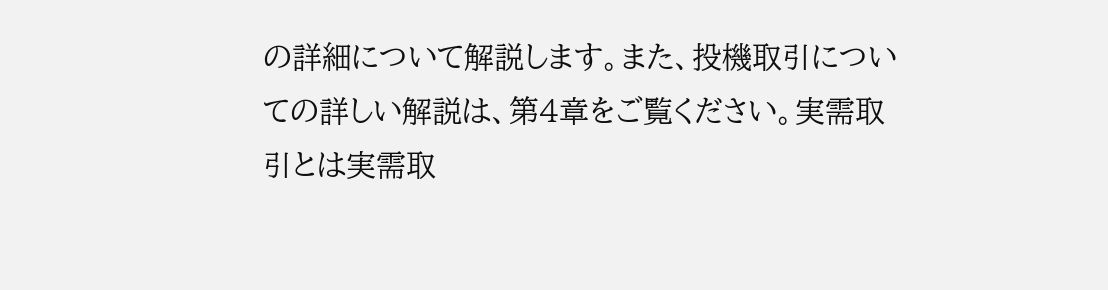の詳細について解説します。また、投機取引についての詳しい解説は、第4章をご覧ください。実需取引とは実需取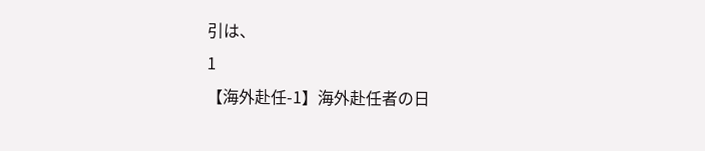引は、
1
【海外赴任-1】海外赴任者の日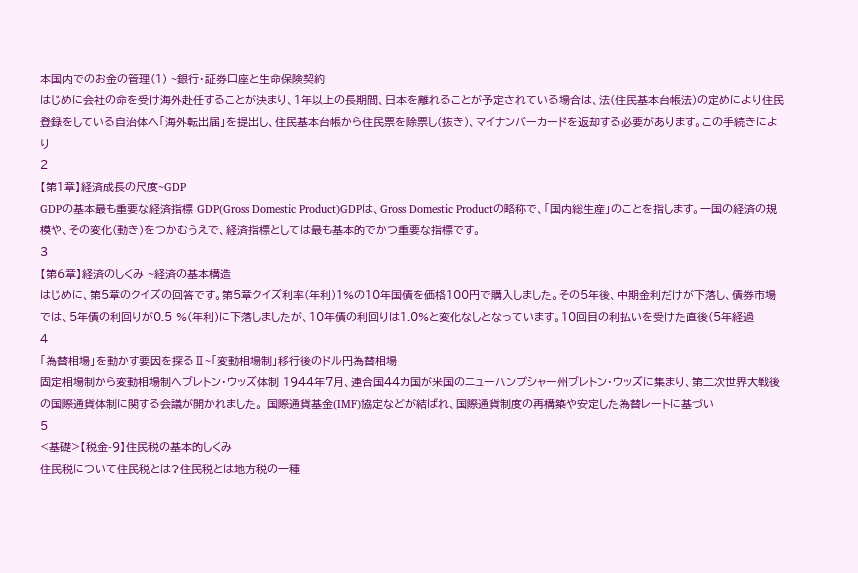本国内でのお金の管理(1) ~銀行・証券口座と生命保険契約
はじめに会社の命を受け海外赴任することが決まり、1年以上の長期間、日本を離れることが予定されている場合は、法(住民基本台帳法)の定めにより住民登録をしている自治体へ「海外転出届」を提出し、住民基本台帳から住民票を除票し(抜き)、マイナンバーカードを返却する必要があります。この手続きにより
2
【第1章】経済成長の尺度~GDP
GDPの基本最も重要な経済指標 GDP(Gross Domestic Product)GDPは、Gross Domestic Productの略称で、「国内総生産」のことを指します。一国の経済の規模や、その変化(動き)をつかむうえで、経済指標としては最も基本的でかつ重要な指標です。
3
【第6章】経済のしくみ ~経済の基本構造
はじめに、第5章のクイズの回答です。第5章クイズ利率(年利)1%の10年国債を価格100円で購入しました。その5年後、中期金利だけが下落し、債券市場では、5年債の利回りが0.5 %(年利)に下落しましたが、10年債の利回りは1.0%と変化なしとなっています。10回目の利払いを受けた直後(5年経過
4
「為替相場」を動かす要因を探るⅡ~「変動相場制」移行後のドル円為替相場
固定相場制から変動相場制へブレトン・ウッズ体制 1944年7月、連合国44カ国が米国のニューハンプシャー州ブレトン・ウッズに集まり、第二次世界大戦後の国際通貨体制に関する会議が開かれました。 国際通貨基金(IMF)協定などが結ばれ、国際通貨制度の再構築や安定した為替レートに基づい
5
<基礎>【税金-9】住民税の基本的しくみ
住民税について住民税とは?住民税とは地方税の一種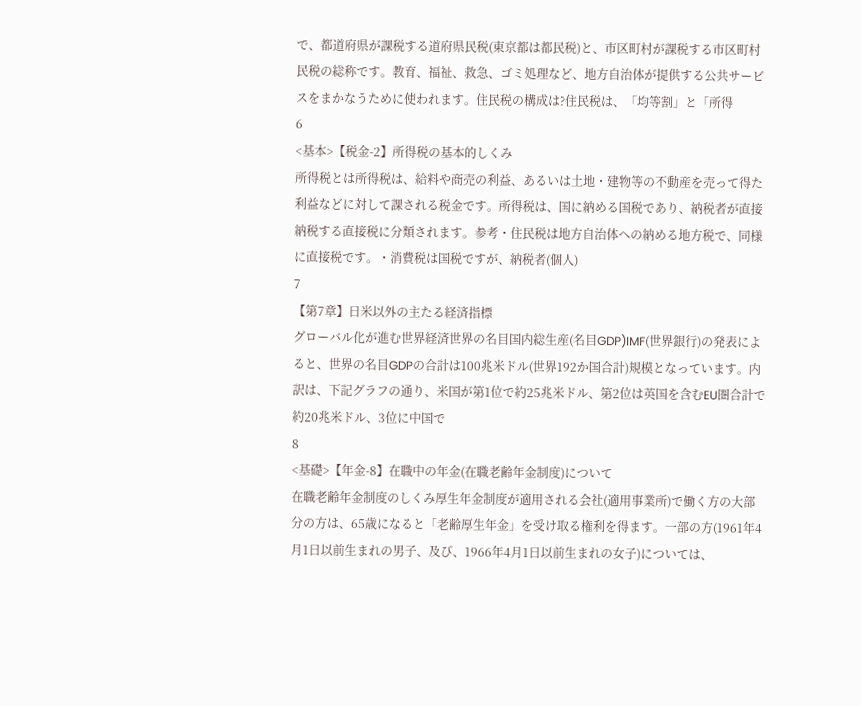で、都道府県が課税する道府県民税(東京都は都民税)と、市区町村が課税する市区町村民税の総称です。教育、福祉、救急、ゴミ処理など、地方自治体が提供する公共サービスをまかなうために使われます。住民税の構成は?住民税は、「均等割」と「所得
6
<基本>【税金-2】所得税の基本的しくみ
所得税とは所得税は、給料や商売の利益、あるいは土地・建物等の不動産を売って得た利益などに対して課される税金です。所得税は、国に納める国税であり、納税者が直接納税する直接税に分類されます。参考・住民税は地方自治体への納める地方税で、同様に直接税です。・消費税は国税ですが、納税者(個人)
7
【第7章】日米以外の主たる経済指標
グローバル化が進む世界経済世界の名目国内総生産(名目GDP)IMF(世界銀行)の発表によると、世界の名目GDPの合計は100兆米ドル(世界192か国合計)規模となっています。内訳は、下記グラフの通り、米国が第1位で約25兆米ドル、第2位は英国を含むEU圏合計で約20兆米ドル、3位に中国で
8
<基礎>【年金-8】在職中の年金(在職老齢年金制度)について
在職老齢年金制度のしくみ厚生年金制度が適用される会社(適用事業所)で働く方の大部分の方は、65歳になると「老齢厚生年金」を受け取る権利を得ます。一部の方(1961年4月1日以前生まれの男子、及び、1966年4月1日以前生まれの女子)については、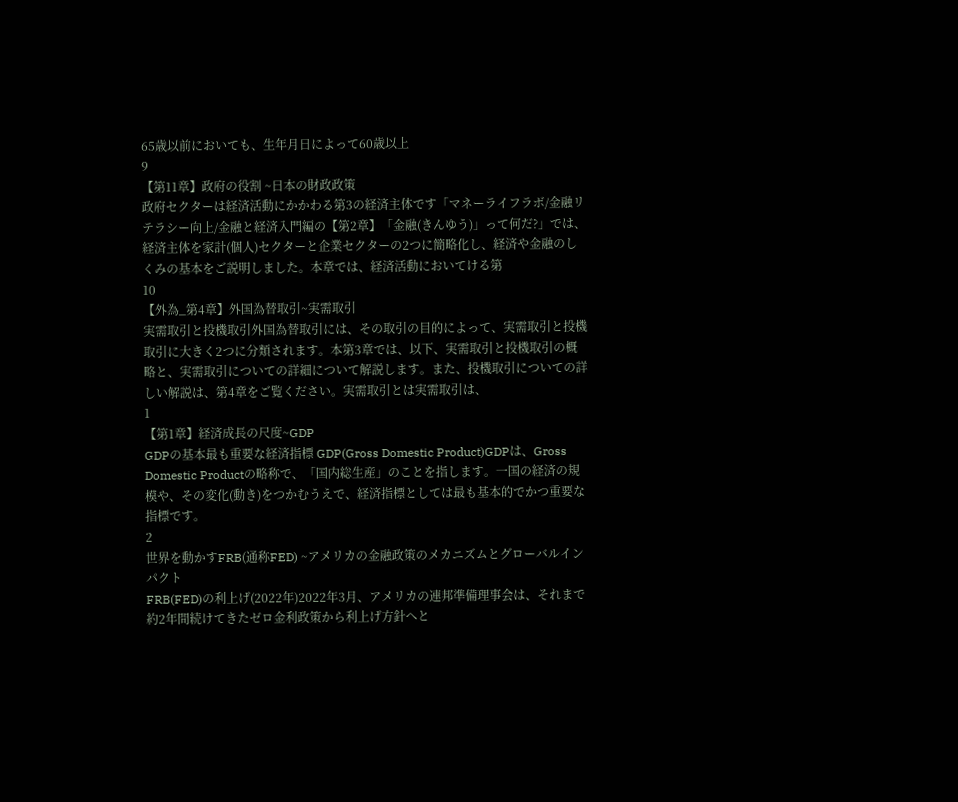65歳以前においても、生年月日によって60歳以上
9
【第11章】政府の役割 ~日本の財政政策
政府セクターは経済活動にかかわる第3の経済主体です「マネーライフラボ/金融リテラシー向上/金融と経済入門編の【第2章】「金融(きんゆう)」って何だ?」では、経済主体を家計(個人)セクターと企業セクターの2つに簡略化し、経済や金融のしくみの基本をご説明しました。本章では、経済活動においてける第
10
【外為_第4章】外国為替取引~実需取引
実需取引と投機取引外国為替取引には、その取引の目的によって、実需取引と投機取引に大きく2つに分類されます。本第3章では、以下、実需取引と投機取引の概略と、実需取引についての詳細について解説します。また、投機取引についての詳しい解説は、第4章をご覧ください。実需取引とは実需取引は、
1
【第1章】経済成長の尺度~GDP
GDPの基本最も重要な経済指標 GDP(Gross Domestic Product)GDPは、Gross Domestic Productの略称で、「国内総生産」のことを指します。一国の経済の規模や、その変化(動き)をつかむうえで、経済指標としては最も基本的でかつ重要な指標です。
2
世界を動かすFRB(通称FED) ~アメリカの金融政策のメカニズムとグローバルインパクト
FRB(FED)の利上げ(2022年)2022年3月、アメリカの連邦準備理事会は、それまで約2年間続けてきたゼロ金利政策から利上げ方針へと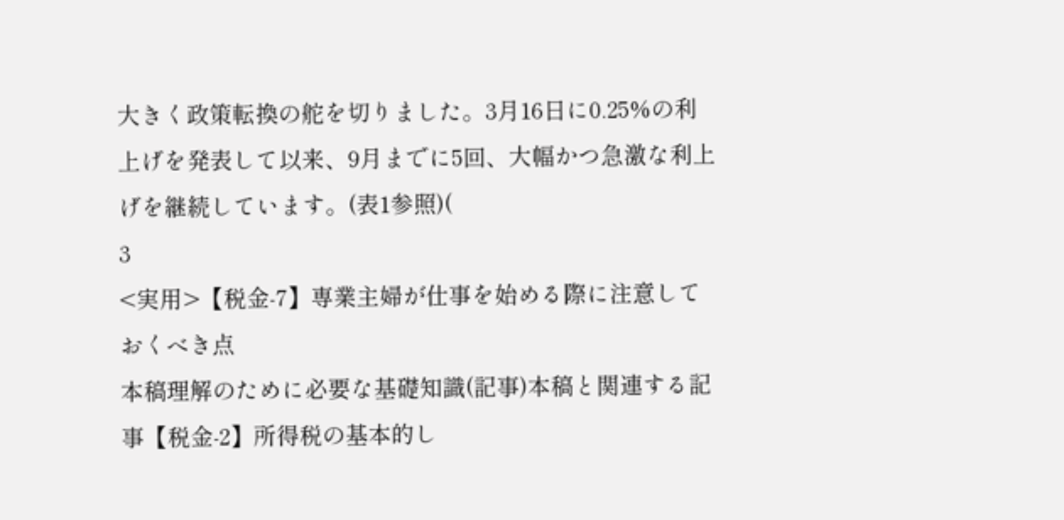大きく政策転換の舵を切りました。3月16日に0.25%の利上げを発表して以来、9月までに5回、大幅かつ急激な利上げを継続しています。(表1参照)(
3
<実用>【税金-7】専業主婦が仕事を始める際に注意しておくべき点
本稿理解のために必要な基礎知識(記事)本稿と関連する記事【税金-2】所得税の基本的し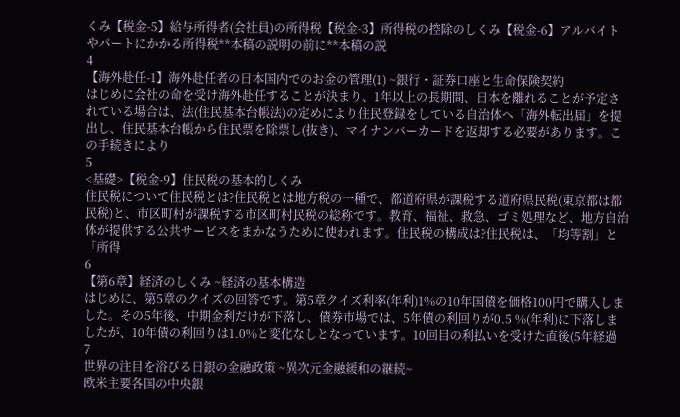くみ【税金-5】給与所得者(会社員)の所得税【税金-3】所得税の控除のしくみ【税金-6】アルバイトやパートにかかる所得税**本稿の説明の前に**本稿の説
4
【海外赴任-1】海外赴任者の日本国内でのお金の管理(1) ~銀行・証券口座と生命保険契約
はじめに会社の命を受け海外赴任することが決まり、1年以上の長期間、日本を離れることが予定されている場合は、法(住民基本台帳法)の定めにより住民登録をしている自治体へ「海外転出届」を提出し、住民基本台帳から住民票を除票し(抜き)、マイナンバーカードを返却する必要があります。この手続きにより
5
<基礎>【税金-9】住民税の基本的しくみ
住民税について住民税とは?住民税とは地方税の一種で、都道府県が課税する道府県民税(東京都は都民税)と、市区町村が課税する市区町村民税の総称です。教育、福祉、救急、ゴミ処理など、地方自治体が提供する公共サービスをまかなうために使われます。住民税の構成は?住民税は、「均等割」と「所得
6
【第6章】経済のしくみ ~経済の基本構造
はじめに、第5章のクイズの回答です。第5章クイズ利率(年利)1%の10年国債を価格100円で購入しました。その5年後、中期金利だけが下落し、債券市場では、5年債の利回りが0.5 %(年利)に下落しましたが、10年債の利回りは1.0%と変化なしとなっています。10回目の利払いを受けた直後(5年経過
7
世界の注目を浴びる日銀の金融政策 ~異次元金融緩和の継続~
欧米主要各国の中央銀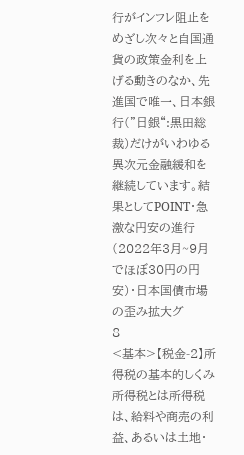行がインフレ阻止をめざし次々と自国通貨の政策金利を上げる動きのなか、先進国で唯一、日本銀行(”日銀“:黒田総裁)だけがいわゆる異次元金融緩和を継続しています。結果としてPOINT・急激な円安の進行(2022年3月~9月でほぼ30円の円安)・日本国債市場の歪み拡大グ
8
<基本>【税金-2】所得税の基本的しくみ
所得税とは所得税は、給料や商売の利益、あるいは土地・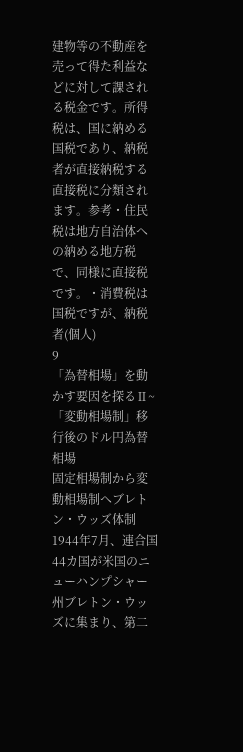建物等の不動産を売って得た利益などに対して課される税金です。所得税は、国に納める国税であり、納税者が直接納税する直接税に分類されます。参考・住民税は地方自治体への納める地方税で、同様に直接税です。・消費税は国税ですが、納税者(個人)
9
「為替相場」を動かす要因を探るⅡ~「変動相場制」移行後のドル円為替相場
固定相場制から変動相場制へブレトン・ウッズ体制 1944年7月、連合国44カ国が米国のニューハンプシャー州ブレトン・ウッズに集まり、第二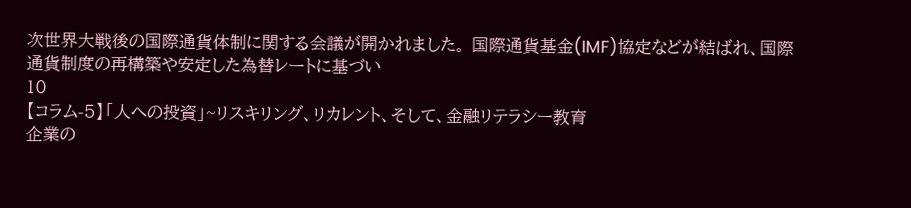次世界大戦後の国際通貨体制に関する会議が開かれました。 国際通貨基金(IMF)協定などが結ばれ、国際通貨制度の再構築や安定した為替レートに基づい
10
【コラム-5】「人への投資」~リスキリング、リカレント、そして、金融リテラシー教育
企業の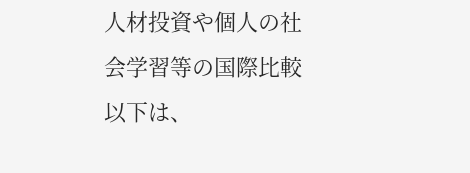人材投資や個人の社会学習等の国際比較以下は、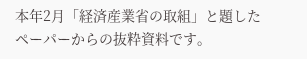本年2月「経済産業省の取組」と題したペーパーからの抜粋資料です。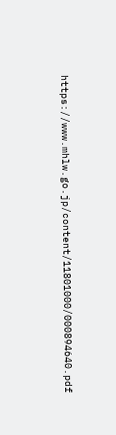https://www.mhlw.go.jp/content/11801000/000894640.pdf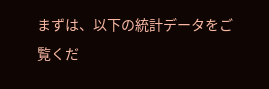まずは、以下の統計データをご覧くだ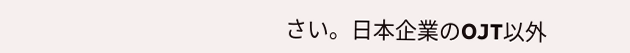さい。日本企業のOJT以外